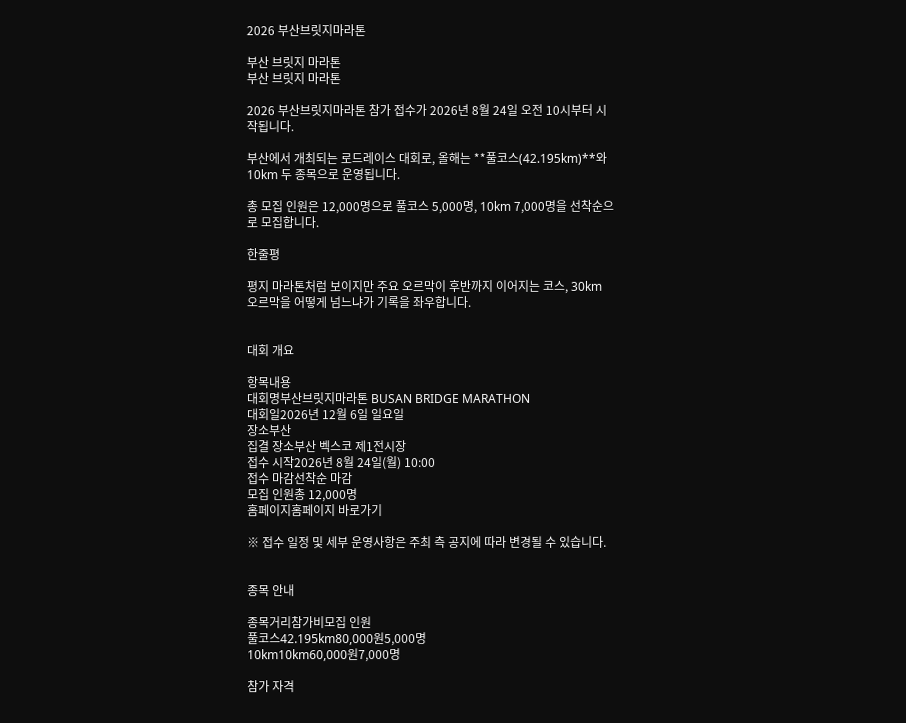2026 부산브릿지마라톤

부산 브릿지 마라톤
부산 브릿지 마라톤

2026 부산브릿지마라톤 참가 접수가 2026년 8월 24일 오전 10시부터 시작됩니다.

부산에서 개최되는 로드레이스 대회로, 올해는 **풀코스(42.195km)**와 10km 두 종목으로 운영됩니다.

총 모집 인원은 12,000명으로 풀코스 5,000명, 10km 7,000명을 선착순으로 모집합니다.

한줄평

평지 마라톤처럼 보이지만 주요 오르막이 후반까지 이어지는 코스, 30km 오르막을 어떻게 넘느냐가 기록을 좌우합니다.


대회 개요

항목내용
대회명부산브릿지마라톤 BUSAN BRIDGE MARATHON
대회일2026년 12월 6일 일요일
장소부산
집결 장소부산 벡스코 제1전시장
접수 시작2026년 8월 24일(월) 10:00
접수 마감선착순 마감
모집 인원총 12,000명
홈페이지홈페이지 바로가기

※ 접수 일정 및 세부 운영사항은 주최 측 공지에 따라 변경될 수 있습니다.


종목 안내

종목거리참가비모집 인원
풀코스42.195km80,000원5,000명
10km10km60,000원7,000명

참가 자격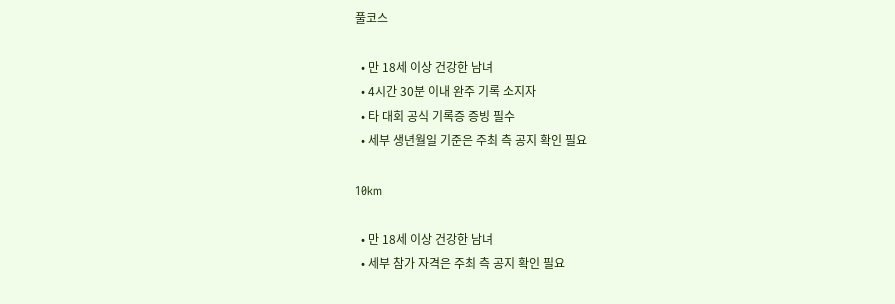풀코스

  • 만 18세 이상 건강한 남녀
  • 4시간 30분 이내 완주 기록 소지자
  • 타 대회 공식 기록증 증빙 필수
  • 세부 생년월일 기준은 주최 측 공지 확인 필요

10km

  • 만 18세 이상 건강한 남녀
  • 세부 참가 자격은 주최 측 공지 확인 필요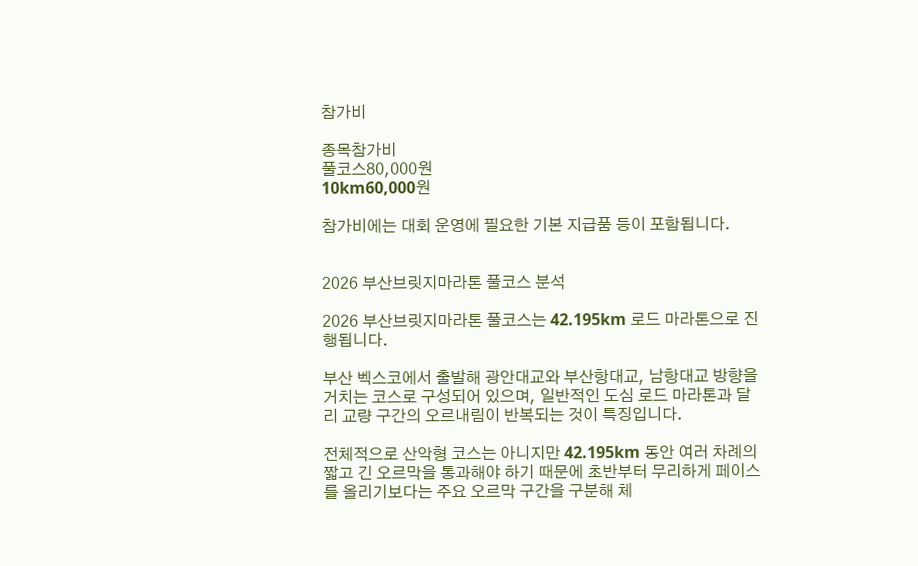참가비

종목참가비
풀코스80,000원
10km60,000원

참가비에는 대회 운영에 필요한 기본 지급품 등이 포함됩니다.


2026 부산브릿지마라톤 풀코스 분석

2026 부산브릿지마라톤 풀코스는 42.195km 로드 마라톤으로 진행됩니다.

부산 벡스코에서 출발해 광안대교와 부산항대교, 남항대교 방향을 거치는 코스로 구성되어 있으며, 일반적인 도심 로드 마라톤과 달리 교량 구간의 오르내림이 반복되는 것이 특징입니다.

전체적으로 산악형 코스는 아니지만 42.195km 동안 여러 차례의 짧고 긴 오르막을 통과해야 하기 때문에 초반부터 무리하게 페이스를 올리기보다는 주요 오르막 구간을 구분해 체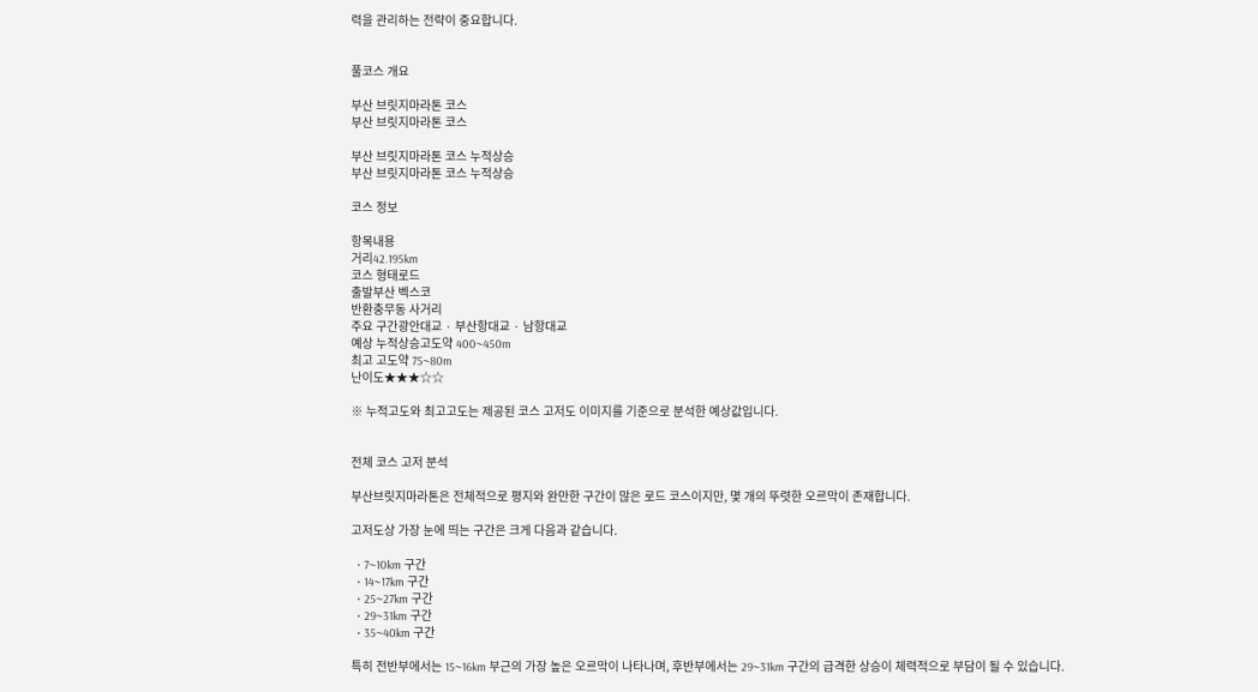력을 관리하는 전략이 중요합니다.


풀코스 개요

부산 브릿지마라톤 코스
부산 브릿지마라톤 코스

부산 브릿지마라톤 코스 누적상승
부산 브릿지마라톤 코스 누적상승

코스 정보

항목내용
거리42.195km
코스 형태로드
출발부산 벡스코
반환충무동 사거리
주요 구간광안대교 · 부산항대교 · 남항대교
예상 누적상승고도약 400~450m
최고 고도약 75~80m
난이도★★★☆☆

※ 누적고도와 최고고도는 제공된 코스 고저도 이미지를 기준으로 분석한 예상값입니다.


전체 코스 고저 분석

부산브릿지마라톤은 전체적으로 평지와 완만한 구간이 많은 로드 코스이지만, 몇 개의 뚜렷한 오르막이 존재합니다.

고저도상 가장 눈에 띄는 구간은 크게 다음과 같습니다.

  • 7~10km 구간
  • 14~17km 구간
  • 25~27km 구간
  • 29~31km 구간
  • 35~40km 구간

특히 전반부에서는 15~16km 부근의 가장 높은 오르막이 나타나며, 후반부에서는 29~31km 구간의 급격한 상승이 체력적으로 부담이 될 수 있습니다.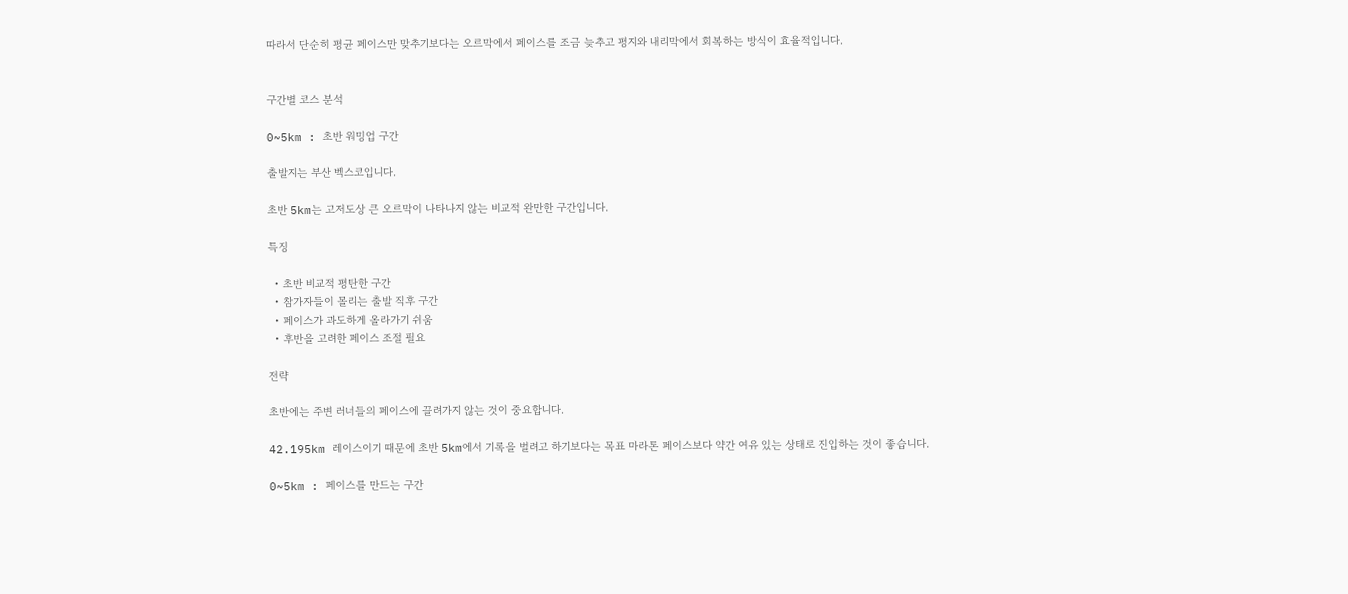따라서 단순히 평균 페이스만 맞추기보다는 오르막에서 페이스를 조금 늦추고 평지와 내리막에서 회복하는 방식이 효율적입니다.


구간별 코스 분석

0~5km : 초반 워밍업 구간

출발지는 부산 벡스코입니다.

초반 5km는 고저도상 큰 오르막이 나타나지 않는 비교적 완만한 구간입니다.

특징

  • 초반 비교적 평탄한 구간
  • 참가자들이 몰리는 출발 직후 구간
  • 페이스가 과도하게 올라가기 쉬움
  • 후반을 고려한 페이스 조절 필요

전략

초반에는 주변 러너들의 페이스에 끌려가지 않는 것이 중요합니다.

42.195km 레이스이기 때문에 초반 5km에서 기록을 벌려고 하기보다는 목표 마라톤 페이스보다 약간 여유 있는 상태로 진입하는 것이 좋습니다.

0~5km : 페이스를 만드는 구간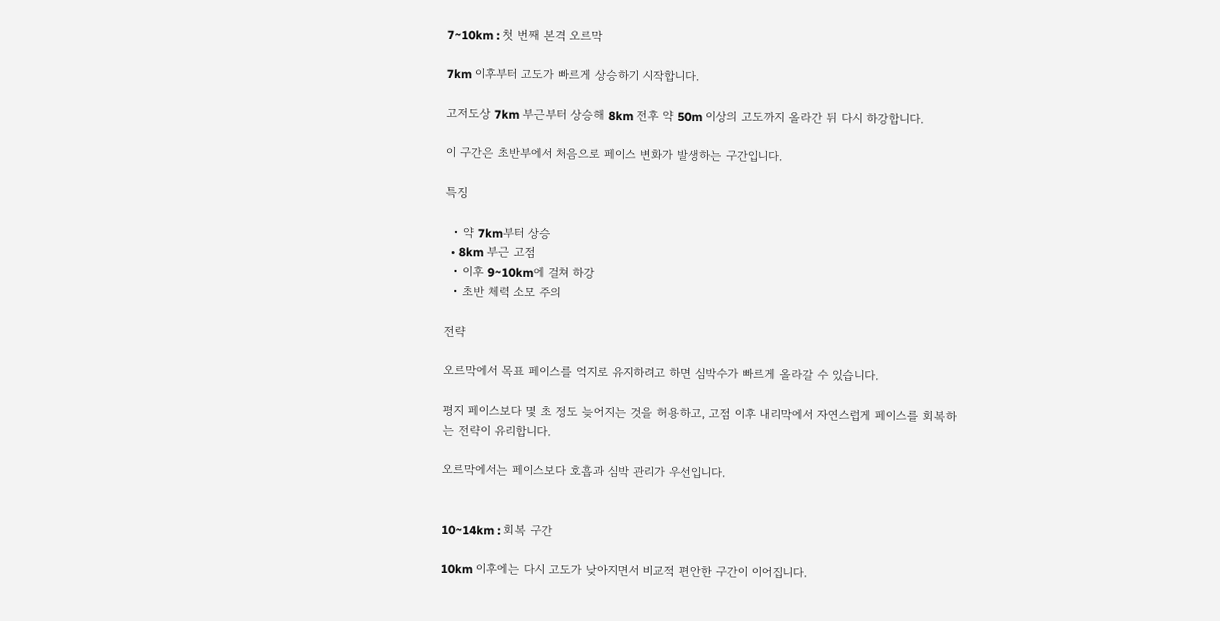7~10km : 첫 번째 본격 오르막

7km 이후부터 고도가 빠르게 상승하기 시작합니다.

고저도상 7km 부근부터 상승해 8km 전후 약 50m 이상의 고도까지 올라간 뒤 다시 하강합니다.

이 구간은 초반부에서 처음으로 페이스 변화가 발생하는 구간입니다.

특징

  • 약 7km부터 상승
  • 8km 부근 고점
  • 이후 9~10km에 걸쳐 하강
  • 초반 체력 소모 주의

전략

오르막에서 목표 페이스를 억지로 유지하려고 하면 심박수가 빠르게 올라갈 수 있습니다.

평지 페이스보다 몇 초 정도 늦어지는 것을 허용하고, 고점 이후 내리막에서 자연스럽게 페이스를 회복하는 전략이 유리합니다.

오르막에서는 페이스보다 호흡과 심박 관리가 우선입니다.


10~14km : 회복 구간

10km 이후에는 다시 고도가 낮아지면서 비교적 편안한 구간이 이어집니다.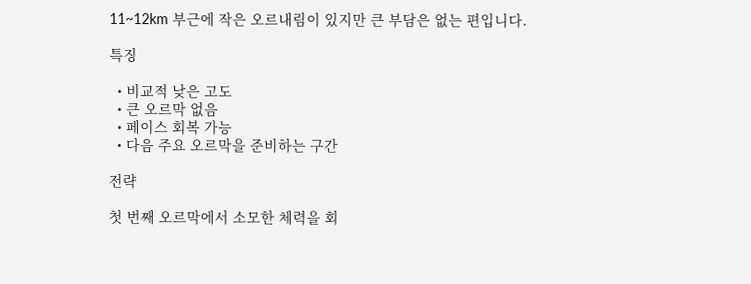11~12km 부근에 작은 오르내림이 있지만 큰 부담은 없는 편입니다.

특징

  • 비교적 낮은 고도
  • 큰 오르막 없음
  • 페이스 회복 가능
  • 다음 주요 오르막을 준비하는 구간

전략

첫 번째 오르막에서 소모한 체력을 회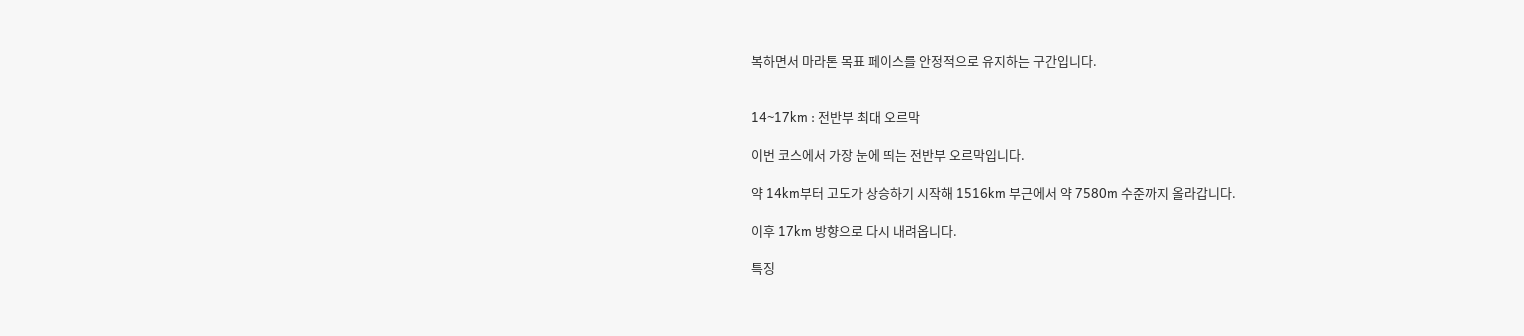복하면서 마라톤 목표 페이스를 안정적으로 유지하는 구간입니다.


14~17km : 전반부 최대 오르막

이번 코스에서 가장 눈에 띄는 전반부 오르막입니다.

약 14km부터 고도가 상승하기 시작해 1516km 부근에서 약 7580m 수준까지 올라갑니다.

이후 17km 방향으로 다시 내려옵니다.

특징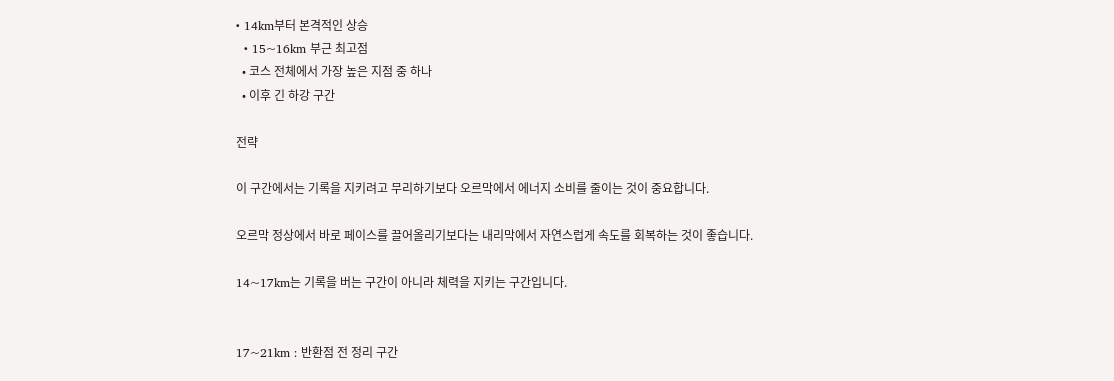• 14km부터 본격적인 상승
  • 15~16km 부근 최고점
  • 코스 전체에서 가장 높은 지점 중 하나
  • 이후 긴 하강 구간

전략

이 구간에서는 기록을 지키려고 무리하기보다 오르막에서 에너지 소비를 줄이는 것이 중요합니다.

오르막 정상에서 바로 페이스를 끌어올리기보다는 내리막에서 자연스럽게 속도를 회복하는 것이 좋습니다.

14~17km는 기록을 버는 구간이 아니라 체력을 지키는 구간입니다.


17~21km : 반환점 전 정리 구간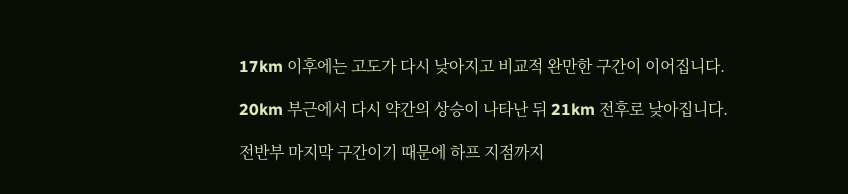17km 이후에는 고도가 다시 낮아지고 비교적 완만한 구간이 이어집니다.

20km 부근에서 다시 약간의 상승이 나타난 뒤 21km 전후로 낮아집니다.

전반부 마지막 구간이기 때문에 하프 지점까지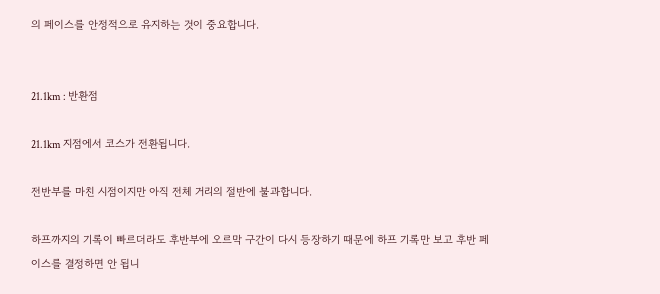의 페이스를 안정적으로 유지하는 것이 중요합니다.


21.1km : 반환점

21.1km 지점에서 코스가 전환됩니다.

전반부를 마친 시점이지만 아직 전체 거리의 절반에 불과합니다.

하프까지의 기록이 빠르더라도 후반부에 오르막 구간이 다시 등장하기 때문에 하프 기록만 보고 후반 페이스를 결정하면 안 됩니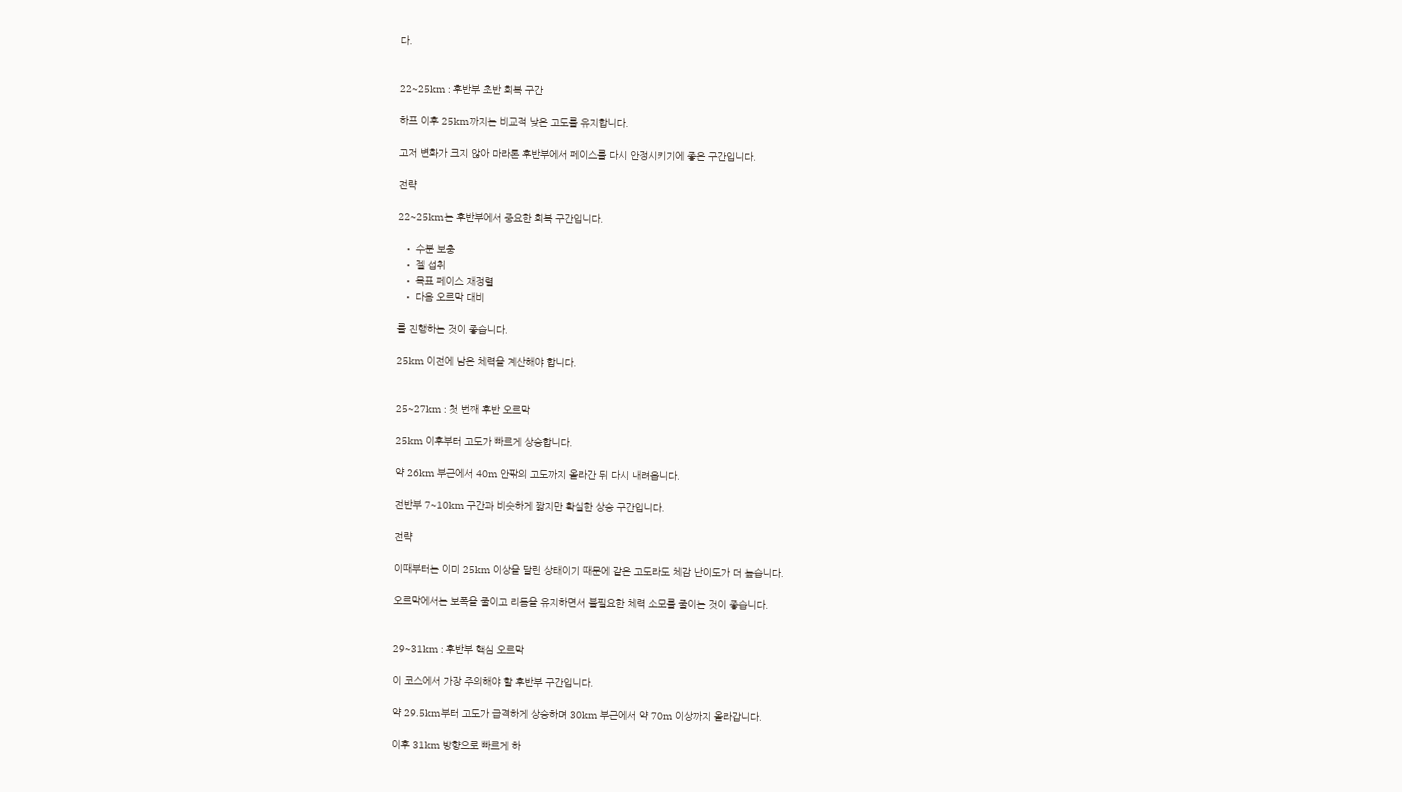다.


22~25km : 후반부 초반 회복 구간

하프 이후 25km까지는 비교적 낮은 고도를 유지합니다.

고저 변화가 크지 않아 마라톤 후반부에서 페이스를 다시 안정시키기에 좋은 구간입니다.

전략

22~25km는 후반부에서 중요한 회복 구간입니다.

  • 수분 보충
  • 젤 섭취
  • 목표 페이스 재정렬
  • 다음 오르막 대비

를 진행하는 것이 좋습니다.

25km 이전에 남은 체력을 계산해야 합니다.


25~27km : 첫 번째 후반 오르막

25km 이후부터 고도가 빠르게 상승합니다.

약 26km 부근에서 40m 안팎의 고도까지 올라간 뒤 다시 내려옵니다.

전반부 7~10km 구간과 비슷하게 짧지만 확실한 상승 구간입니다.

전략

이때부터는 이미 25km 이상을 달린 상태이기 때문에 같은 고도라도 체감 난이도가 더 높습니다.

오르막에서는 보폭을 줄이고 리듬을 유지하면서 불필요한 체력 소모를 줄이는 것이 좋습니다.


29~31km : 후반부 핵심 오르막

이 코스에서 가장 주의해야 할 후반부 구간입니다.

약 29.5km부터 고도가 급격하게 상승하며 30km 부근에서 약 70m 이상까지 올라갑니다.

이후 31km 방향으로 빠르게 하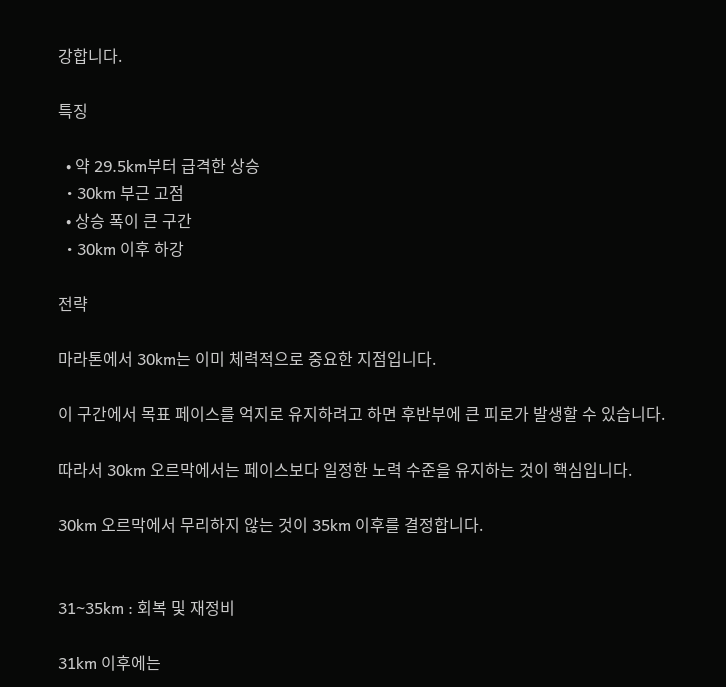강합니다.

특징

  • 약 29.5km부터 급격한 상승
  • 30km 부근 고점
  • 상승 폭이 큰 구간
  • 30km 이후 하강

전략

마라톤에서 30km는 이미 체력적으로 중요한 지점입니다.

이 구간에서 목표 페이스를 억지로 유지하려고 하면 후반부에 큰 피로가 발생할 수 있습니다.

따라서 30km 오르막에서는 페이스보다 일정한 노력 수준을 유지하는 것이 핵심입니다.

30km 오르막에서 무리하지 않는 것이 35km 이후를 결정합니다.


31~35km : 회복 및 재정비

31km 이후에는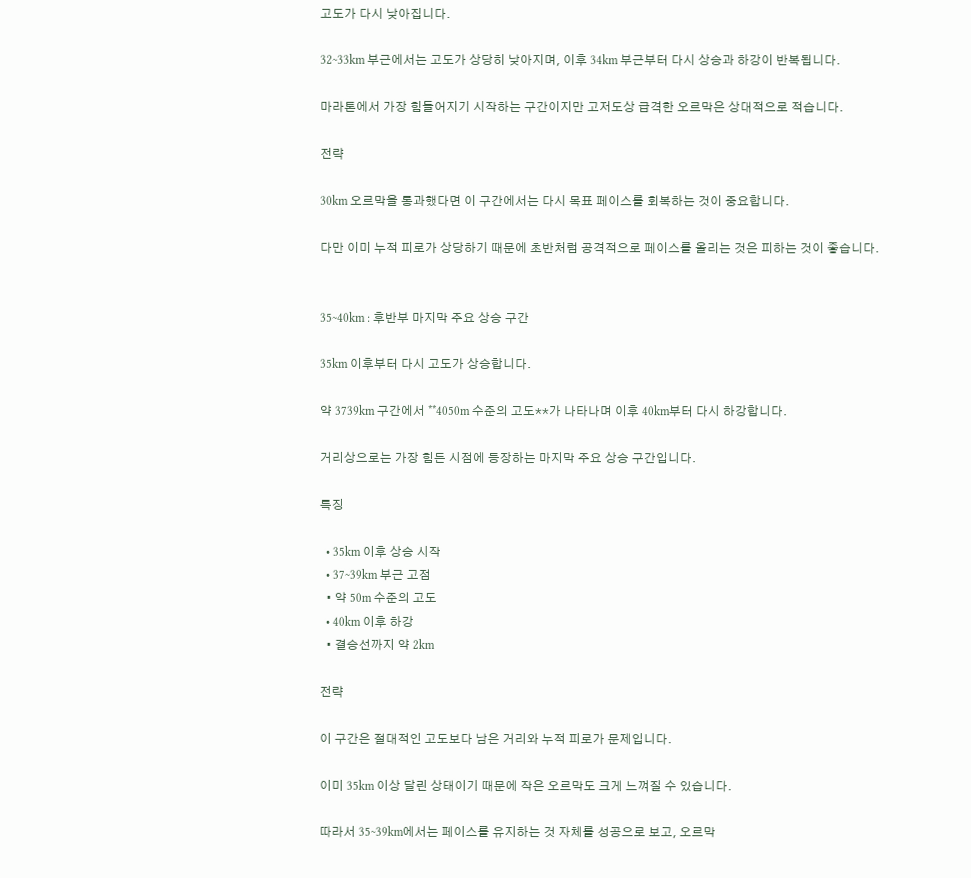고도가 다시 낮아집니다.

32~33km 부근에서는 고도가 상당히 낮아지며, 이후 34km 부근부터 다시 상승과 하강이 반복됩니다.

마라톤에서 가장 힘들어지기 시작하는 구간이지만 고저도상 급격한 오르막은 상대적으로 적습니다.

전략

30km 오르막을 통과했다면 이 구간에서는 다시 목표 페이스를 회복하는 것이 중요합니다.

다만 이미 누적 피로가 상당하기 때문에 초반처럼 공격적으로 페이스를 올리는 것은 피하는 것이 좋습니다.


35~40km : 후반부 마지막 주요 상승 구간

35km 이후부터 다시 고도가 상승합니다.

약 3739km 구간에서 **4050m 수준의 고도**가 나타나며 이후 40km부터 다시 하강합니다.

거리상으로는 가장 힘든 시점에 등장하는 마지막 주요 상승 구간입니다.

특징

  • 35km 이후 상승 시작
  • 37~39km 부근 고점
  • 약 50m 수준의 고도
  • 40km 이후 하강
  • 결승선까지 약 2km

전략

이 구간은 절대적인 고도보다 남은 거리와 누적 피로가 문제입니다.

이미 35km 이상 달린 상태이기 때문에 작은 오르막도 크게 느껴질 수 있습니다.

따라서 35~39km에서는 페이스를 유지하는 것 자체를 성공으로 보고, 오르막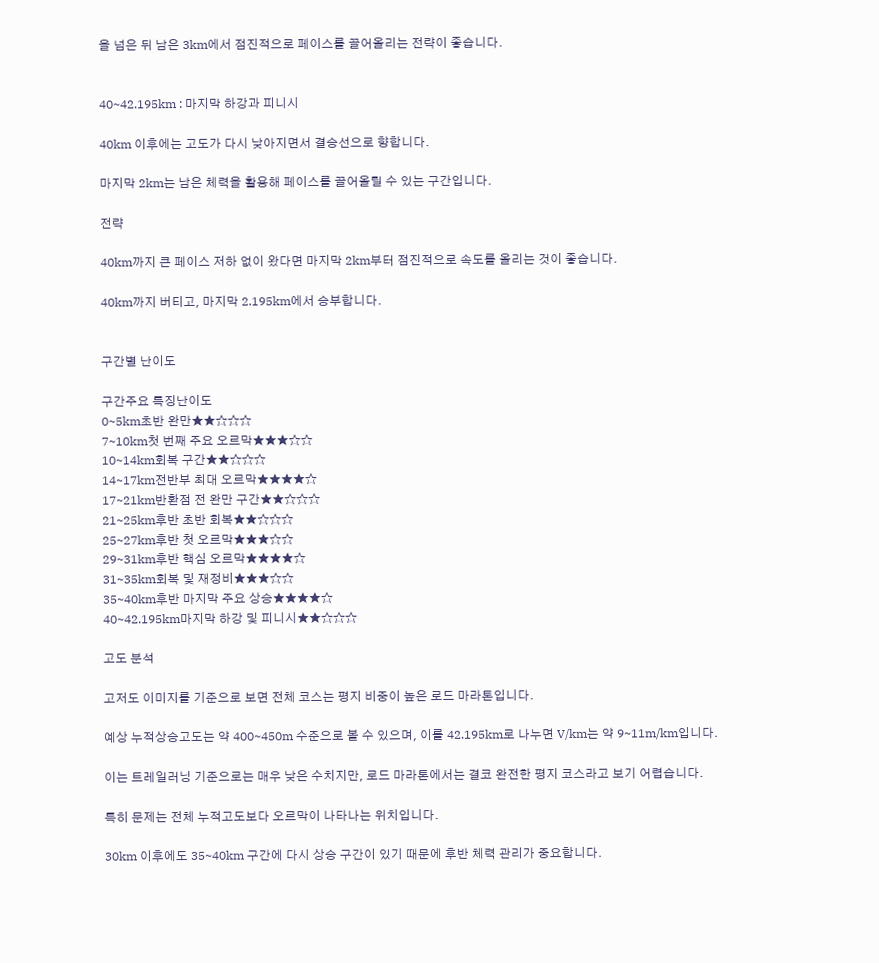을 넘은 뒤 남은 3km에서 점진적으로 페이스를 끌어올리는 전략이 좋습니다.


40~42.195km : 마지막 하강과 피니시

40km 이후에는 고도가 다시 낮아지면서 결승선으로 향합니다.

마지막 2km는 남은 체력을 활용해 페이스를 끌어올릴 수 있는 구간입니다.

전략

40km까지 큰 페이스 저하 없이 왔다면 마지막 2km부터 점진적으로 속도를 올리는 것이 좋습니다.

40km까지 버티고, 마지막 2.195km에서 승부합니다.


구간별 난이도

구간주요 특징난이도
0~5km초반 완만★★☆☆☆
7~10km첫 번째 주요 오르막★★★☆☆
10~14km회복 구간★★☆☆☆
14~17km전반부 최대 오르막★★★★☆
17~21km반환점 전 완만 구간★★☆☆☆
21~25km후반 초반 회복★★☆☆☆
25~27km후반 첫 오르막★★★☆☆
29~31km후반 핵심 오르막★★★★☆
31~35km회복 및 재정비★★★☆☆
35~40km후반 마지막 주요 상승★★★★☆
40~42.195km마지막 하강 및 피니시★★☆☆☆

고도 분석

고저도 이미지를 기준으로 보면 전체 코스는 평지 비중이 높은 로드 마라톤입니다.

예상 누적상승고도는 약 400~450m 수준으로 볼 수 있으며, 이를 42.195km로 나누면 V/km는 약 9~11m/km입니다.

이는 트레일러닝 기준으로는 매우 낮은 수치지만, 로드 마라톤에서는 결코 완전한 평지 코스라고 보기 어렵습니다.

특히 문제는 전체 누적고도보다 오르막이 나타나는 위치입니다.

30km 이후에도 35~40km 구간에 다시 상승 구간이 있기 때문에 후반 체력 관리가 중요합니다.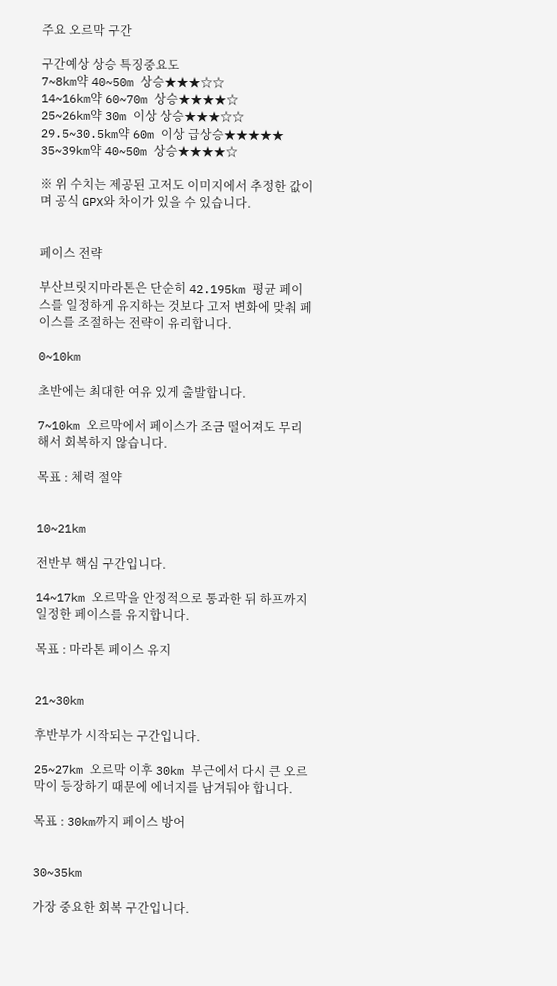주요 오르막 구간

구간예상 상승 특징중요도
7~8km약 40~50m 상승★★★☆☆
14~16km약 60~70m 상승★★★★☆
25~26km약 30m 이상 상승★★★☆☆
29.5~30.5km약 60m 이상 급상승★★★★★
35~39km약 40~50m 상승★★★★☆

※ 위 수치는 제공된 고저도 이미지에서 추정한 값이며 공식 GPX와 차이가 있을 수 있습니다.


페이스 전략

부산브릿지마라톤은 단순히 42.195km 평균 페이스를 일정하게 유지하는 것보다 고저 변화에 맞춰 페이스를 조절하는 전략이 유리합니다.

0~10km

초반에는 최대한 여유 있게 출발합니다.

7~10km 오르막에서 페이스가 조금 떨어져도 무리해서 회복하지 않습니다.

목표 : 체력 절약


10~21km

전반부 핵심 구간입니다.

14~17km 오르막을 안정적으로 통과한 뒤 하프까지 일정한 페이스를 유지합니다.

목표 : 마라톤 페이스 유지


21~30km

후반부가 시작되는 구간입니다.

25~27km 오르막 이후 30km 부근에서 다시 큰 오르막이 등장하기 때문에 에너지를 남겨둬야 합니다.

목표 : 30km까지 페이스 방어


30~35km

가장 중요한 회복 구간입니다.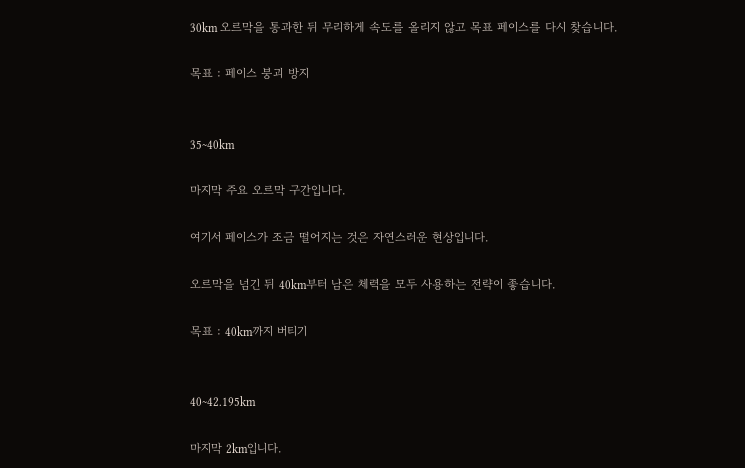30km 오르막을 통과한 뒤 무리하게 속도를 올리지 않고 목표 페이스를 다시 찾습니다.

목표 : 페이스 붕괴 방지


35~40km

마지막 주요 오르막 구간입니다.

여기서 페이스가 조금 떨어지는 것은 자연스러운 현상입니다.

오르막을 넘긴 뒤 40km부터 남은 체력을 모두 사용하는 전략이 좋습니다.

목표 : 40km까지 버티기


40~42.195km

마지막 2km입니다.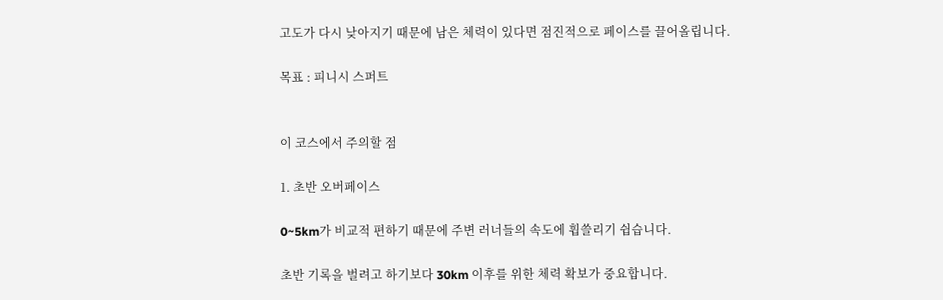고도가 다시 낮아지기 때문에 남은 체력이 있다면 점진적으로 페이스를 끌어올립니다.

목표 : 피니시 스퍼트


이 코스에서 주의할 점

1. 초반 오버페이스

0~5km가 비교적 편하기 때문에 주변 러너들의 속도에 휩쓸리기 쉽습니다.

초반 기록을 벌려고 하기보다 30km 이후를 위한 체력 확보가 중요합니다.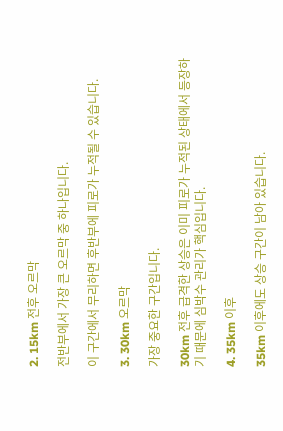2. 15km 전후 오르막

전반부에서 가장 큰 오르막 중 하나입니다.

이 구간에서 무리하면 후반부에 피로가 누적될 수 있습니다.

3. 30km 오르막

가장 중요한 구간입니다.

30km 전후 급격한 상승은 이미 피로가 누적된 상태에서 등장하기 때문에 심박수 관리가 핵심입니다.

4. 35km 이후

35km 이후에도 상승 구간이 남아 있습니다.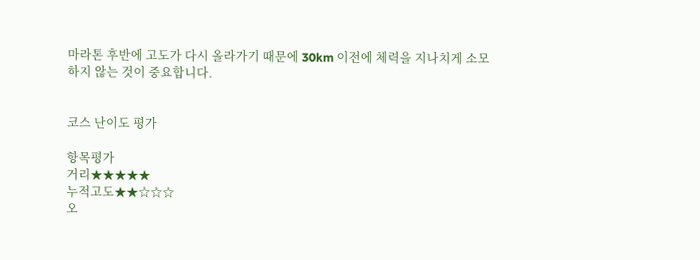마라톤 후반에 고도가 다시 올라가기 때문에 30km 이전에 체력을 지나치게 소모하지 않는 것이 중요합니다.


코스 난이도 평가

항목평가
거리★★★★★
누적고도★★☆☆☆
오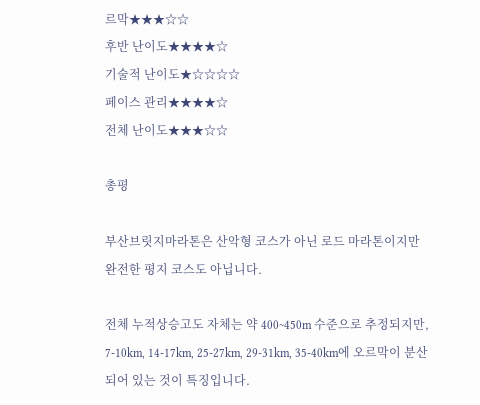르막★★★☆☆
후반 난이도★★★★☆
기술적 난이도★☆☆☆☆
페이스 관리★★★★☆
전체 난이도★★★☆☆

총평

부산브릿지마라톤은 산악형 코스가 아닌 로드 마라톤이지만 완전한 평지 코스도 아닙니다.

전체 누적상승고도 자체는 약 400~450m 수준으로 추정되지만, 7-10km, 14-17km, 25-27km, 29-31km, 35-40km에 오르막이 분산되어 있는 것이 특징입니다.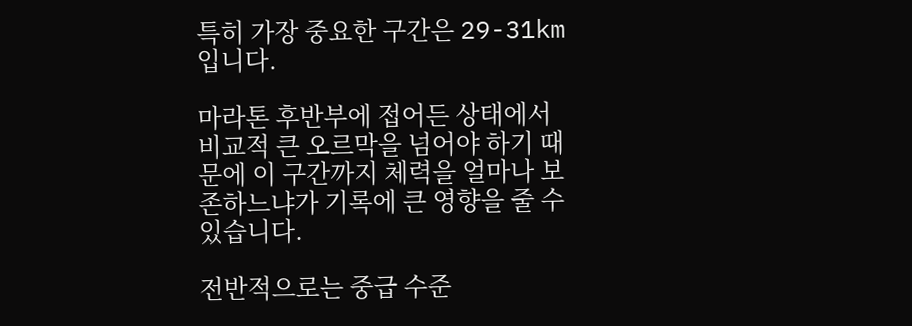특히 가장 중요한 구간은 29-31km입니다.

마라톤 후반부에 접어든 상태에서 비교적 큰 오르막을 넘어야 하기 때문에 이 구간까지 체력을 얼마나 보존하느냐가 기록에 큰 영향을 줄 수 있습니다.

전반적으로는 중급 수준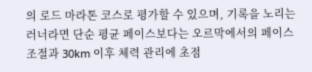의 로드 마라톤 코스로 평가할 수 있으며, 기록을 노리는 러너라면 단순 평균 페이스보다는 오르막에서의 페이스 조절과 30km 이후 체력 관리에 초점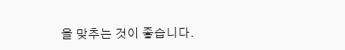을 맞추는 것이 좋습니다.